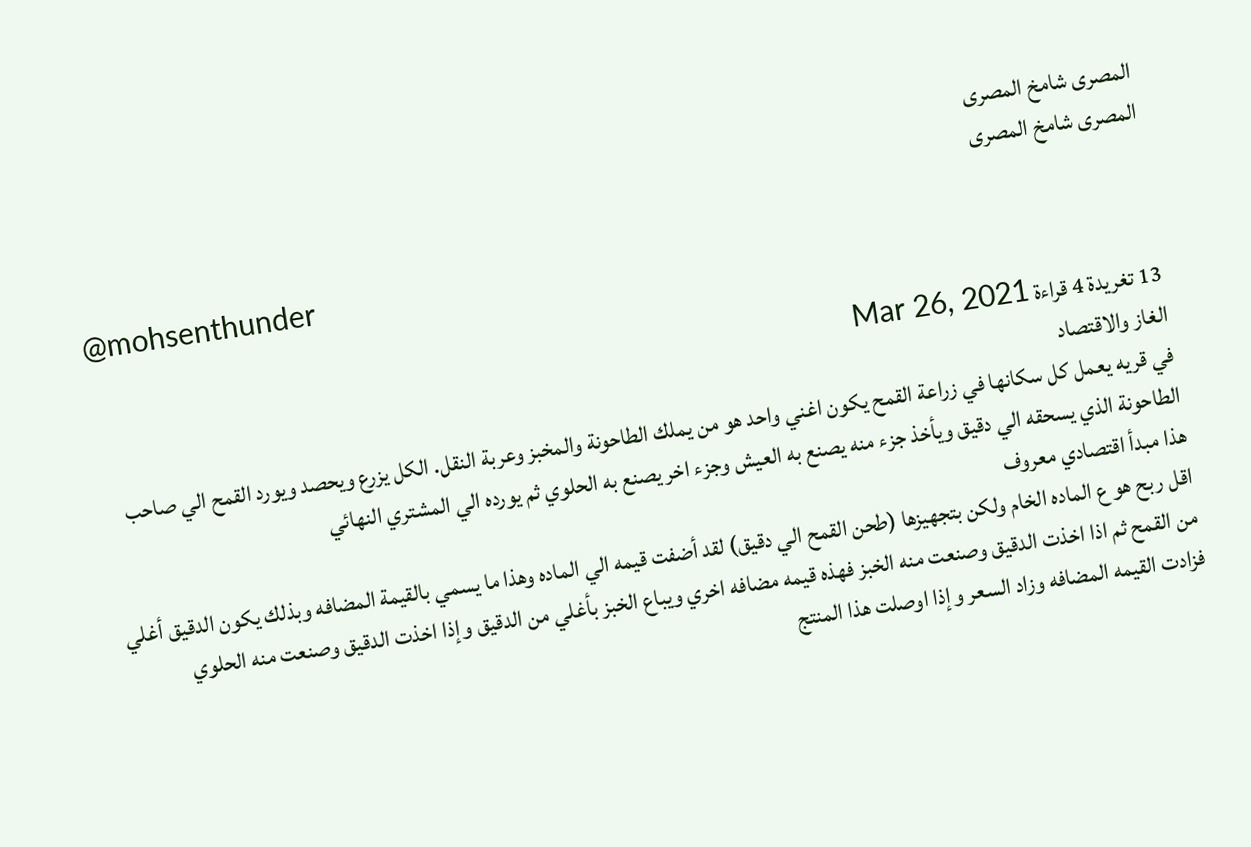المصرى شامخ المصرى
المصرى شامخ المصرى

@mohsenthunder

13 تغريدة 4 قراءة Mar 26, 2021
الغاز والاقتصاد
في قريه يعمل كل سكانها في زراعة القمح يكون اغني واحد هو من يملك الطاحونة والمخبز وعربة النقل. الكل يزرع ويحصد ويورد القمح الي صاحب الطاحونة الذي يسحقه الي دقيق ويأخذ جزء منه يصنع به العيش وجزء اخر يصنع به الحلوي ثم يورده الي المشتري النهائي
هذا مبدأ اقتصادي معروف
اقل ربح هو ع الماده الخام ولكن بتجهيزها (طحن القمح الي دقيق) لقد أضفت قيمه الي الماده وهذا ما يسمي بالقيمة المضافه وبذلك يكون الدقيق أغلي من القمح ثم اذا اخذت الدقيق وصنعت منه الخبز فهذه قيمه مضافه اخري ويباع الخبز بأغلي من الدقيق وإذا اخذت الدقيق وصنعت منه الحلوي
فزادت القيمه المضافه وزاد السعر وإذا اوصلت هذا المنتج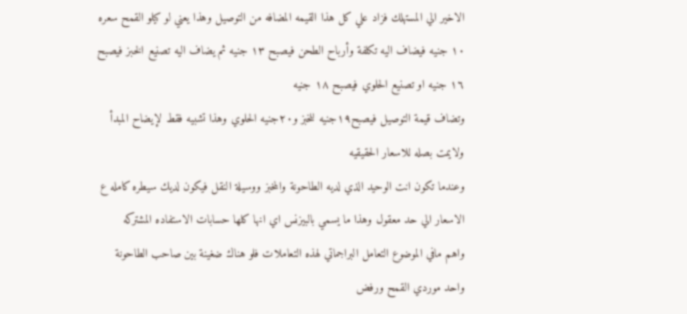الاخير الي المستهلك فزاد علي كل هذا القيمه المضافه من التوصيل وهذا يعني لو كيلو القمح سعره ١٠ جنيه فيضاف اليه تكلفة وأرباح الطحن فيصبح ١٣ جنيه ثم يضاف اليه تصنيع الخبز فيصبح ١٦ جنيه او تصنيع الحلوي فيصبح ١٨ جنيه
وتضاف قيمة التوصيل فيصبح١٩جنيه للخبز و٢٠جنيه الحلوي وهذا تشبيه فقط لإيضاح المبدأ ولايمت بصله للاسعار الحقيقيه
وعندما تكون انت الوحيد الذي لديه الطاحونة والمخبز ووسيلة النقل فيكون لديك سيطره كامله ع الاسعار الي حد معقول وهذا ما يسمي بالبيزنس اي انها كلها حسابات الاستفاده المشتركه
واهم مافي الموضوع التعامل البراجماتي لهذه التعاملات فلو هناك ضغينة بين صاحب الطاحونة واحد موردي القمح ورفض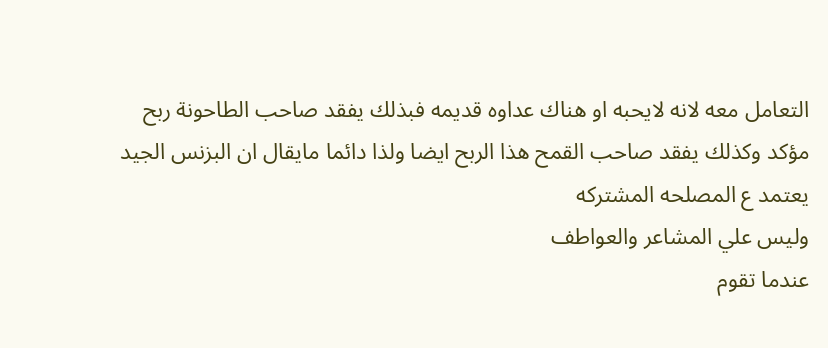التعامل معه لانه لايحبه او هناك عداوه قديمه فبذلك يفقد صاحب الطاحونة ربح مؤكد وكذلك يفقد صاحب القمح هذا الربح ايضا ولذا دائما مايقال ان البزنس الجيد يعتمد ع المصلحه المشتركه
وليس علي المشاعر والعواطف
عندما تقوم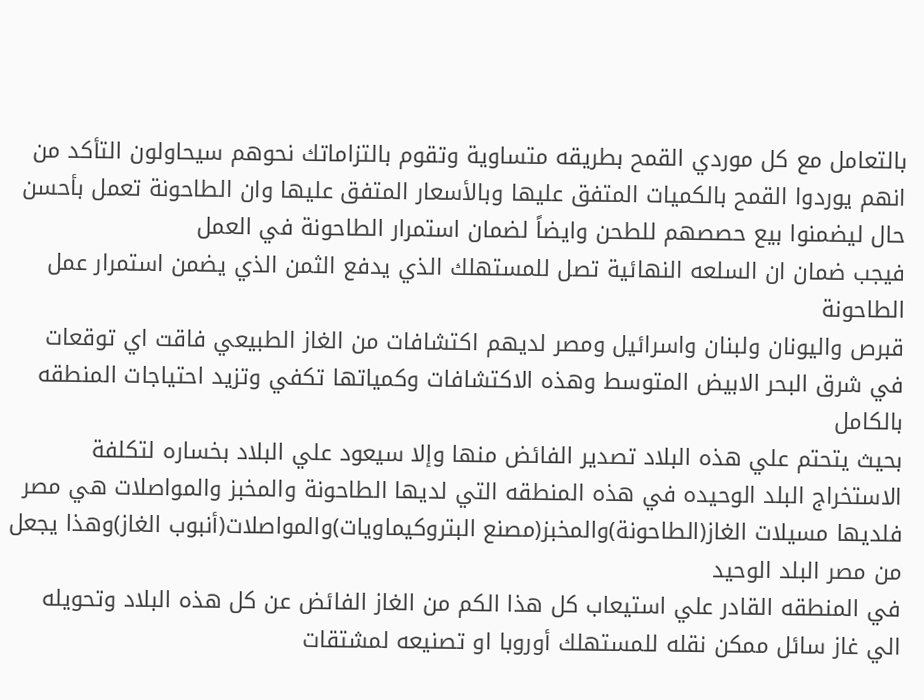بالتعامل مع كل موردي القمح بطريقه متساوية وتقوم بالتزاماتك نحوهم سيحاولون التأكد من انهم يوردوا القمح بالكميات المتفق عليها وبالأسعار المتفق عليها وان الطاحونة تعمل بأحسن حال ليضمنوا بيع حصصهم للطحن وايضاً لضمان استمرار الطاحونة في العمل
فيجب ضمان ان السلعه النهائية تصل للمستهلك الذي يدفع الثمن الذي يضمن استمرار عمل الطاحونة
قبرص واليونان ولبنان واسرائيل ومصر لديهم اكتشافات من الغاز الطبيعي فاقت اي توقعات في شرق البحر الابيض المتوسط وهذه الاكتشافات وكمياتها تكفي وتزيد احتياجات المنطقه بالكامل
بحيث يتحتم علي هذه البلاد تصدير الفائض منها وإلا سيعود علي البلاد بخساره لتكلفة الاستخراج البلد الوحيده في هذه المنطقه التي لديها الطاحونة والمخبز والمواصلات هي مصر فلديها مسيلات الغاز(الطاحونة)والمخبز(مصنع البتروكيماويات)والمواصلات(أنبوب الغاز)وهذا يجعل من مصر البلد الوحيد
في المنطقه القادر علي استيعاب كل هذا الكم من الغاز الفائض عن كل هذه البلاد وتحويله الي غاز سائل ممكن نقله للمستهلك أوروبا او تصنيعه لمشتقات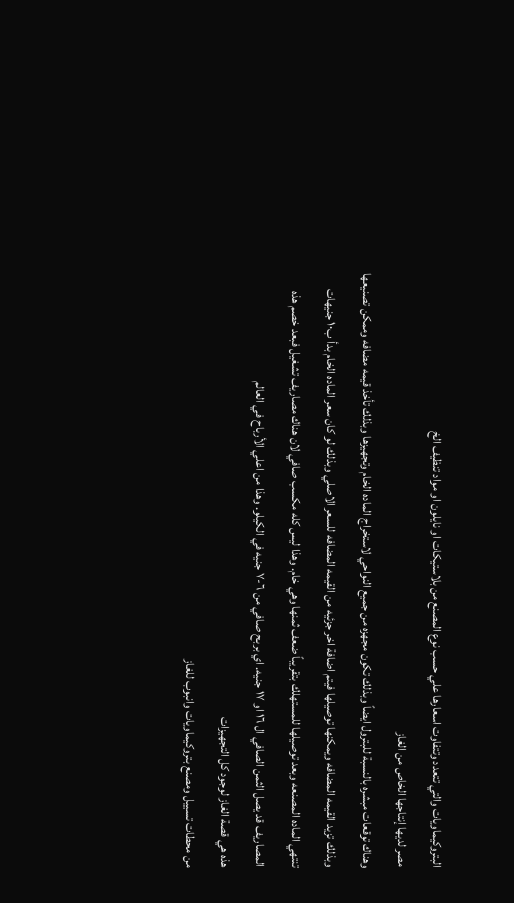البتروكيماويات والتي تتعدد وتتفاوت اسعارها علي حسب نوع المصنع من بلاستيكات او نايلون او مواد تنظيف الخ
مصر لديها إنتاجها الخاص من الغاز
وهناك توقعات مبشره بالنسبة للبترول ايضاً وبذلك تكون مجهزه من جميع النواحي لاستخراج الماده الخام وتجهيزها وبذلك تأخذ قيمه مضافه وممكن تصنيعها وبذلك تزيد القيمه المضافه ويمكنها توصيلها فيتم اضافة اخر جزئيه من القيمه المضافه للسعر الاصلي وبذلك لو كان سعر الماده الخام بدأ ب١٠ جنيهات
تنتهي الماده المصنعه وبعد توصيلها للمستهلك بتقريباً ضعف ثمنها وهي خام. وهذا ليس كله مكسب صافي لان هناك مصاريف تشغيل فبعد خصم هذه المصاريف قد يصل الثمن الصافي ال ١٦ او ١٧ جنيه. اي بربح صافي من ٦-٧ جنيه في الكيلو. وهذا من اعلي الأرباح في العالم
هذه هي قصة الغاز لوجود كل التجهيزات
من محطات تسييل ومصنع بتروكيماويات وانبوب للغاز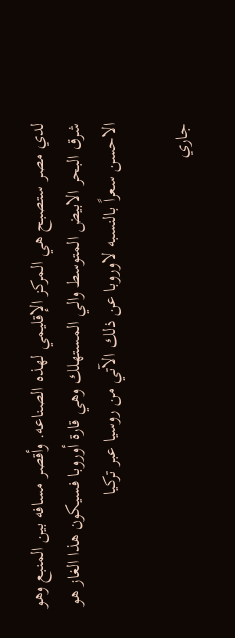لدي مصر ستصبح هي المركز الإقليمي لهذه الصناعه. وأقصر مسافه بين المنبع وهو شرق البحر الابيض المتوسط والي المستهلك وهي قارة أوروبا فسيكون هذا الغاز هو الاحسن سعراً بالنسبه لاوروبا عن ذلك الآتي من روسيا عبر تركيا

جاري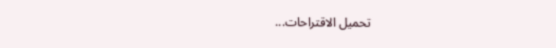تحميل الاقتراحات...